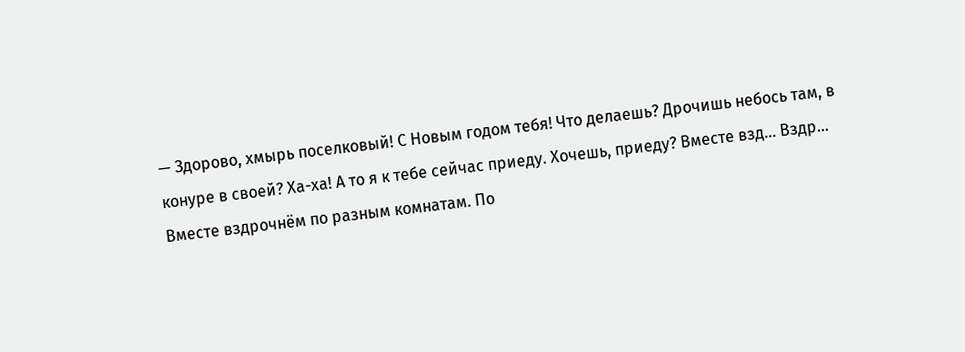— Здорово, хмырь поселковый! С Новым годом тебя! Что делаешь? Дрочишь небось там, в конуре в своей? Ха-ха! А то я к тебе сейчас приеду. Хочешь, приеду? Вместе взд… Вздр… Вместе вздрочнём по разным комнатам. По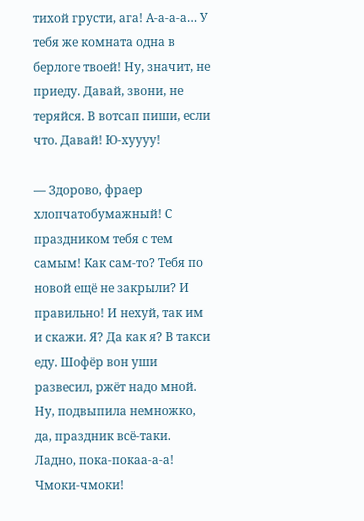тихой грусти, ага! А-а-а-а… У тебя же комната одна в берлоге твоей! Ну, значит, не приеду. Давай, звони, не теряйся. В вотсап пиши, если что. Давай! Ю-хуууу!

— Здорово, фраер хлопчатобумажный! С праздником тебя с тем самым! Как сам-то? Тебя по новой ещё не закрыли? И правильно! И нехуй, так им и скажи. Я? Да как я? В такси еду. Шофёр вон уши развесил, ржёт надо мной. Ну, подвыпила немножко, да, праздник всё-таки. Ладно, пока-покаа-а-а! Чмоки-чмоки!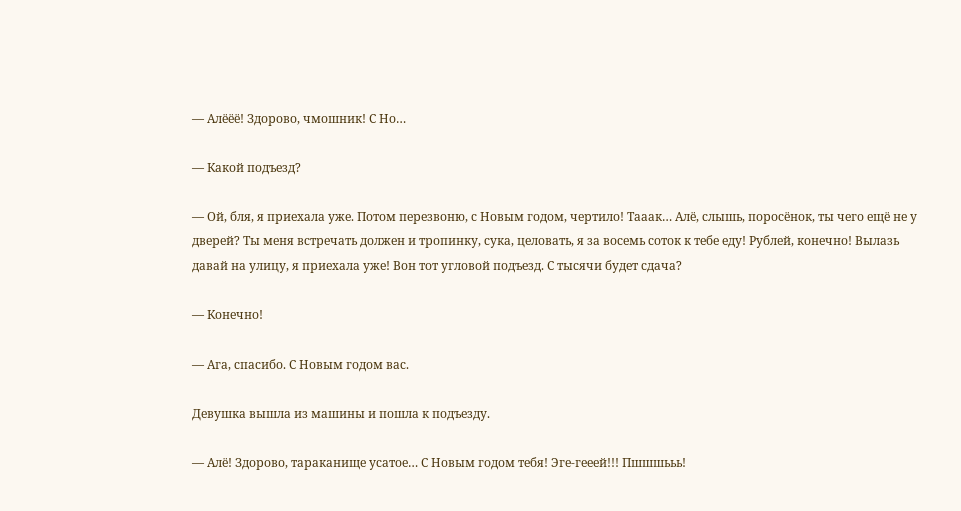— Алёёё! Здорово, чмошник! С Но…

— Какой подъезд?

— Ой, бля, я приехала уже. Потом перезвоню, с Новым годом, чертило! Тааак… Алё, слышь, поросёнок, ты чего ещё не у дверей? Ты меня встречать должен и тропинку, сука, целовать, я за восемь соток к тебе еду! Рублей, конечно! Вылазь давай на улицу, я приехала уже! Вон тот угловой подъезд. С тысячи будет сдача?

— Конечно!

— Ага, спасибо. С Новым годом вас.

Девушка вышла из машины и пошла к подъезду.

— Алё! Здорово, тараканище усатое… С Новым годом тебя! Эге-гееей!!! Пшшшььь!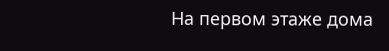На первом этаже дома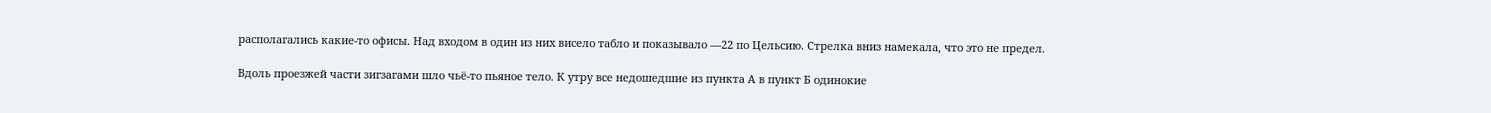располагались какие-то офисы. Над входом в один из них висело табло и показывало —22 по Цельсию. Стрелка вниз намекала, что это не предел.

Вдоль проезжей части зигзагами шло чьё-то пьяное тело. К утру все недошедшие из пункта А в пункт Б одинокие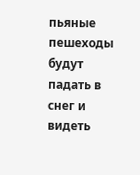пьяные пешеходы будут падать в снег и видеть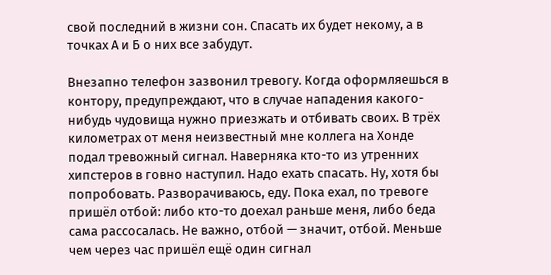свой последний в жизни сон. Спасать их будет некому, а в точках А и Б о них все забудут.

Внезапно телефон зазвонил тревогу. Когда оформляешься в контору, предупреждают, что в случае нападения какого-нибудь чудовища нужно приезжать и отбивать своих. В трёх километрах от меня неизвестный мне коллега на Хонде подал тревожный сигнал. Наверняка кто-то из утренних хипстеров в говно наступил. Надо ехать спасать. Ну, хотя бы попробовать. Разворачиваюсь, еду. Пока ехал, по тревоге пришёл отбой: либо кто-то доехал раньше меня, либо беда сама рассосалась. Не важно, отбой — значит, отбой. Меньше чем через час пришёл ещё один сигнал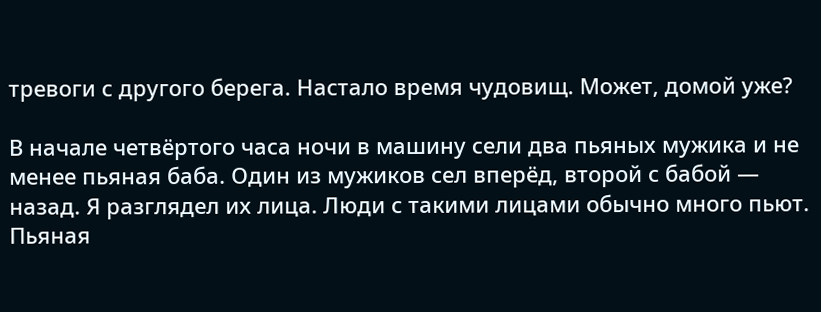тревоги с другого берега. Настало время чудовищ. Может, домой уже?

В начале четвёртого часа ночи в машину сели два пьяных мужика и не менее пьяная баба. Один из мужиков сел вперёд, второй с бабой — назад. Я разглядел их лица. Люди с такими лицами обычно много пьют. Пьяная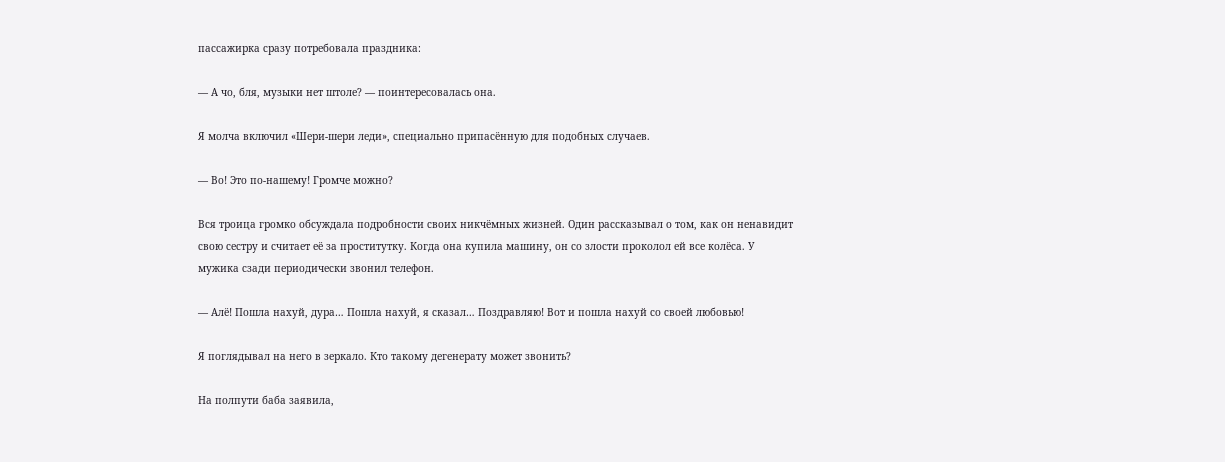пассажирка сразу потребовала праздника:

— А чо, бля, музыки нет штоле? — поинтересовалась она.

Я молча включил «Шери-шери леди», специально припасённую для подобных случаев.

— Во! Это по-нашему! Громче можно?

Вся троица громко обсуждала подробности своих никчёмных жизней. Один рассказывал о том, как он ненавидит свою сестру и считает её за проститутку. Когда она купила машину, он со злости проколол ей все колёса. У мужика сзади периодически звонил телефон.

— Алё! Пошла нахуй, дура… Пошла нахуй, я сказал… Поздравляю! Вот и пошла нахуй со своей любовью!

Я поглядывал на него в зеркало. Кто такому дегенерату может звонить?

На полпути баба заявила,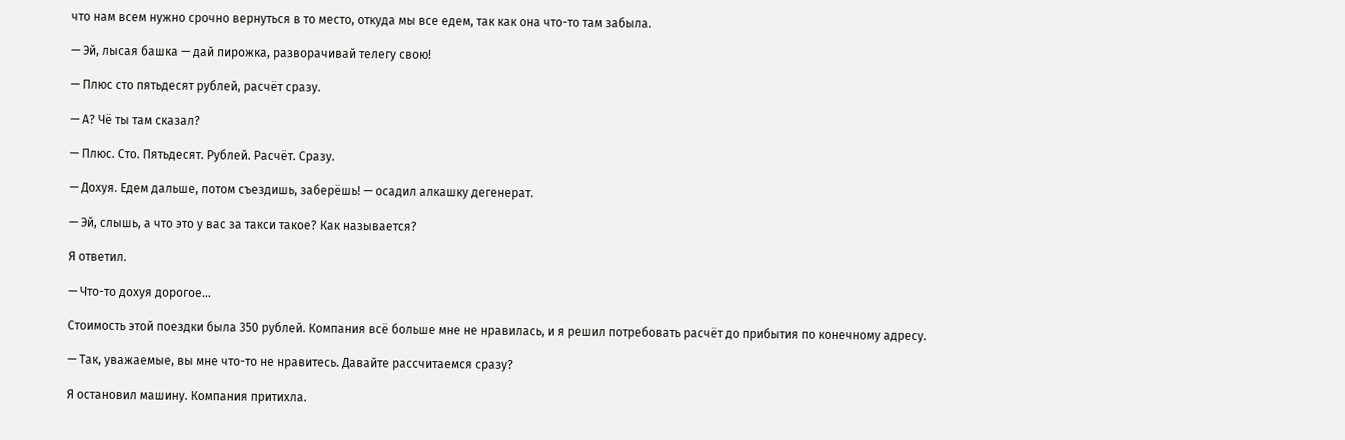что нам всем нужно срочно вернуться в то место, откуда мы все едем, так как она что-то там забыла.

— Эй, лысая башка — дай пирожка, разворачивай телегу свою!

— Плюс сто пятьдесят рублей, расчёт сразу.

— А? Чё ты там сказал?

— Плюс. Сто. Пятьдесят. Рублей. Расчёт. Сразу.

— Дохуя. Едем дальше, потом съездишь, заберёшь! — осадил алкашку дегенерат.

— Эй, слышь, а что это у вас за такси такое? Как называется?

Я ответил.

— Что-то дохуя дорогое…

Стоимость этой поездки была 350 рублей. Компания всё больше мне не нравилась, и я решил потребовать расчёт до прибытия по конечному адресу.

— Так, уважаемые, вы мне что-то не нравитесь. Давайте рассчитаемся сразу?

Я остановил машину. Компания притихла.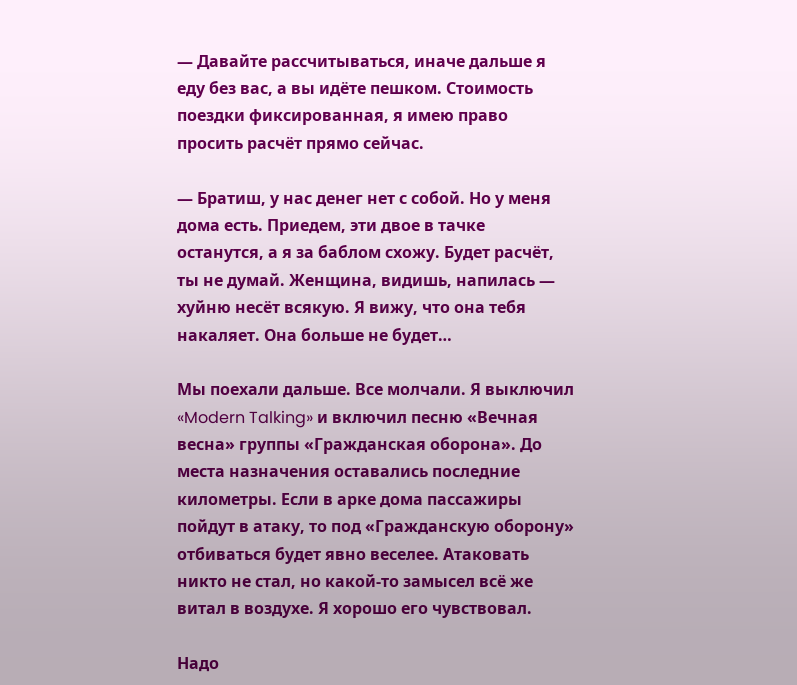— Давайте рассчитываться, иначе дальше я еду без вас, а вы идёте пешком. Стоимость поездки фиксированная, я имею право просить расчёт прямо сейчас.

— Братиш, у нас денег нет с собой. Но у меня дома есть. Приедем, эти двое в тачке останутся, а я за баблом схожу. Будет расчёт, ты не думай. Женщина, видишь, напилась — хуйню несёт всякую. Я вижу, что она тебя накаляет. Она больше не будет…

Мы поехали дальше. Все молчали. Я выключил «Modern Talking» и включил песню «Вечная весна» группы «Гражданская оборона». До места назначения оставались последние километры. Если в арке дома пассажиры пойдут в атаку, то под «Гражданскую оборону» отбиваться будет явно веселее. Атаковать никто не стал, но какой-то замысел всё же витал в воздухе. Я хорошо его чувствовал.

Надо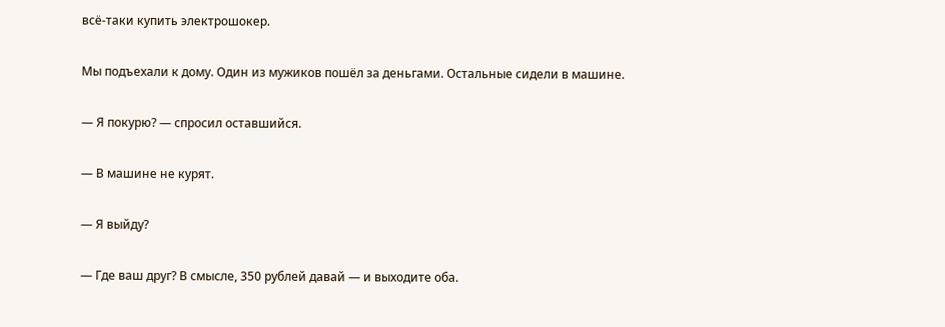всё-таки купить электрошокер.

Мы подъехали к дому. Один из мужиков пошёл за деньгами. Остальные сидели в машине.

— Я покурю? — спросил оставшийся.

— В машине не курят.

— Я выйду?

— Где ваш друг? В смысле, 350 рублей давай — и выходите оба.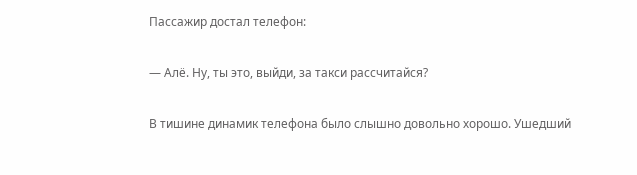Пассажир достал телефон:

— Алё. Ну, ты это, выйди, за такси рассчитайся?

В тишине динамик телефона было слышно довольно хорошо. Ушедший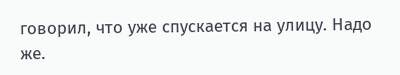говорил, что уже спускается на улицу. Надо же.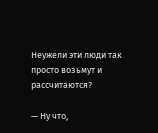Неужели эти люди так просто возьмут и рассчитаются?

— Ну что,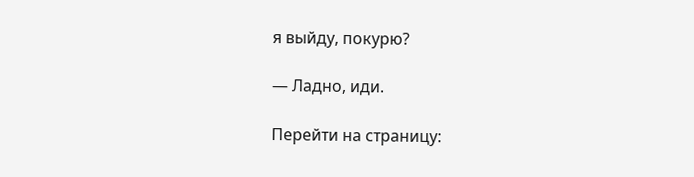я выйду, покурю?

— Ладно, иди.

Перейти на страницу: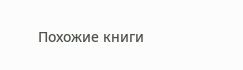Похожие книги